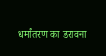धर्मांतरण का डरावना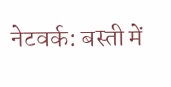नेटवर्क: बस्ती में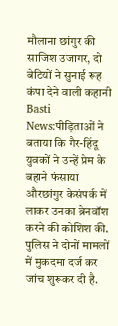मौलाना छांगुर की साजिश उजागर, दो बेटियों ने सुनाई रूह कंपा देने वाली कहानी
Basti News:पीड़िताओं ने बताया कि गैर-हिंदू युवकों ने उन्हें प्रेम के बहाने फंसाया औरछांगुर केसंपर्क में लाकर उनका ब्रेनवॉश करने की कोशिश की. पुलिस ने दोनों मामलों में मुकदमा दर्ज कर जांच शुरूकर दी है.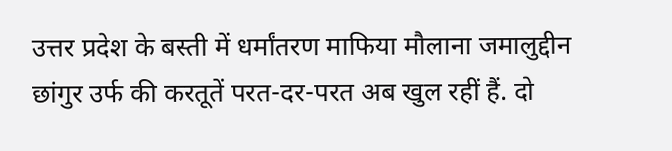उत्तर प्रदेश के बस्ती में धर्मांतरण माफिया मौलाना जमालुद्दीन छांगुर उर्फ की करतूतें परत-दर-परत अब खुल रहीं हैं. दो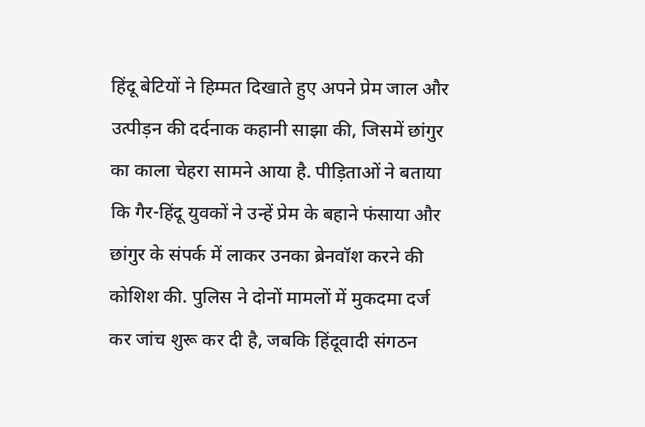हिंदू बेटियों ने हिम्मत दिखाते हुए अपने प्रेम जाल और उत्पीड़न की दर्दनाक कहानी साझा की, जिसमें छांगुर का काला चेहरा सामने आया है. पीड़िताओं ने बताया कि गैर-हिंदू युवकों ने उन्हें प्रेम के बहाने फंसाया और छांगुर के संपर्क में लाकर उनका ब्रेनवॉश करने की कोशिश की. पुलिस ने दोनों मामलों में मुकदमा दर्ज कर जांच शुरू कर दी है, जबकि हिंदूवादी संगठन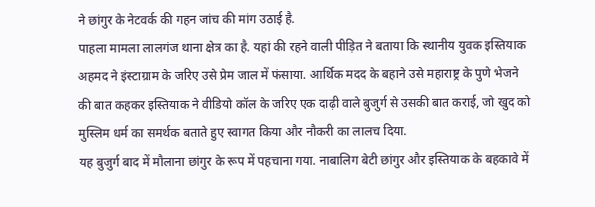ने छांगुर के नेटवर्क की गहन जांच की मांग उठाई है.
पाहला मामला लालगंज थाना क्षेत्र का है. यहां की रहने वाली पीड़ित ने बताया कि स्थानीय युवक इस्तियाक अहमद ने इंस्टाग्राम के जरिए उसे प्रेम जाल में फंसाया. आर्थिक मदद के बहाने उसे महाराष्ट्र के पुणे भेजने की बात कहकर इस्तियाक ने वीडियो कॉल के जरिए एक दाढ़ी वाले बुजुर्ग से उसकी बात कराई, जो खुद को मुस्लिम धर्म का समर्थक बताते हुए स्वागत किया और नौकरी का लालच दिया.
यह बुजुर्ग बाद में मौलाना छांगुर के रूप में पहचाना गया. नाबालिग बेटी छांगुर और इस्तियाक के बहकावे में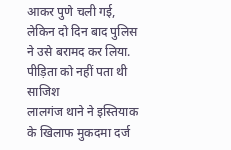आकर पुणे चली गई, लेकिन दो दिन बाद पुलिस ने उसे बरामद कर लिया.
पीड़िता को नहीं पता थी साजिश
लालगंज थाने ने इस्तियाक के खिलाफ मुकदमा दर्ज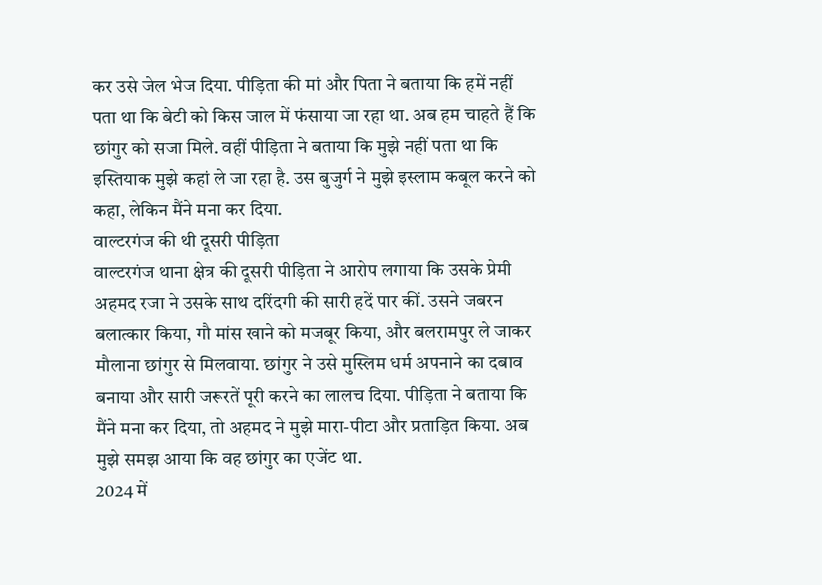कर उसे जेल भेज दिया. पीड़िता की मां और पिता ने बताया कि हमें नहीं पता था कि बेटी को किस जाल में फंसाया जा रहा था. अब हम चाहते हैं कि छांगुर को सजा मिले. वहीं पीड़िता ने बताया कि मुझे नहीं पता था कि इस्तियाक मुझे कहां ले जा रहा है. उस बुजुर्ग ने मुझे इस्लाम कबूल करने को कहा, लेकिन मैंने मना कर दिया.
वाल्टरगंज की थी दूसरी पीड़िता
वाल्टरगंज थाना क्षेत्र की दूसरी पीड़िता ने आरोप लगाया कि उसके प्रेमी अहमद रजा ने उसके साथ दरिंदगी की सारी हदें पार कीं. उसने जबरन बलात्कार किया, गौ मांस खाने को मजबूर किया, और बलरामपुर ले जाकर मौलाना छांगुर से मिलवाया. छांगुर ने उसे मुस्लिम धर्म अपनाने का दबाव बनाया और सारी जरूरतें पूरी करने का लालच दिया. पीड़िता ने बताया कि मैंने मना कर दिया, तो अहमद ने मुझे मारा-पीटा और प्रताड़ित किया. अब मुझे समझ आया कि वह छांगुर का एजेंट था.
2024 में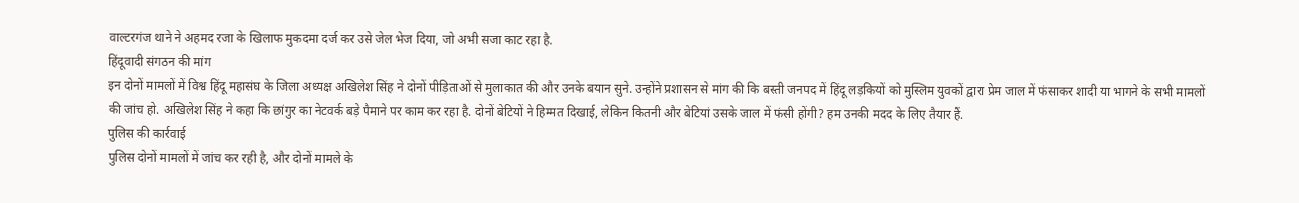वाल्टरगंज थाने ने अहमद रजा के खिलाफ मुकदमा दर्ज कर उसे जेल भेज दिया, जो अभी सजा काट रहा है.
हिंदूवादी संगठन की मांग
इन दोनों मामलों में विश्व हिंदू महासंघ के जिला अध्यक्ष अखिलेश सिंह ने दोनों पीड़िताओं से मुलाकात की और उनके बयान सुने. उन्होंने प्रशासन से मांग की कि बस्ती जनपद में हिंदू लड़कियों को मुस्लिम युवकों द्वारा प्रेम जाल में फंसाकर शादी या भागने के सभी मामलों की जांच हो. अखिलेश सिंह ने कहा कि छांगुर का नेटवर्क बड़े पैमाने पर काम कर रहा है. दोनों बेटियों ने हिम्मत दिखाई, लेकिन कितनी और बेटियां उसके जाल में फंसी होंगी? हम उनकी मदद के लिए तैयार हैं.
पुलिस की कार्रवाई
पुलिस दोनों मामलों में जांच कर रही है, और दोनों मामले के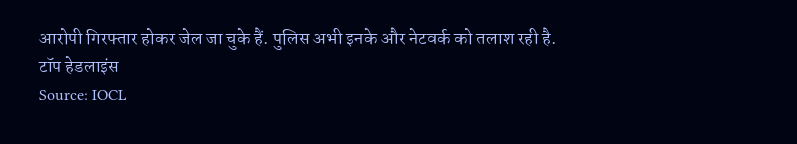आरोपी गिरफ्तार होकर जेल जा चुके हैं. पुलिस अभी इनके और नेटवर्क को तलाश रही है.
टॉप हेडलाइंस
Source: IOCL